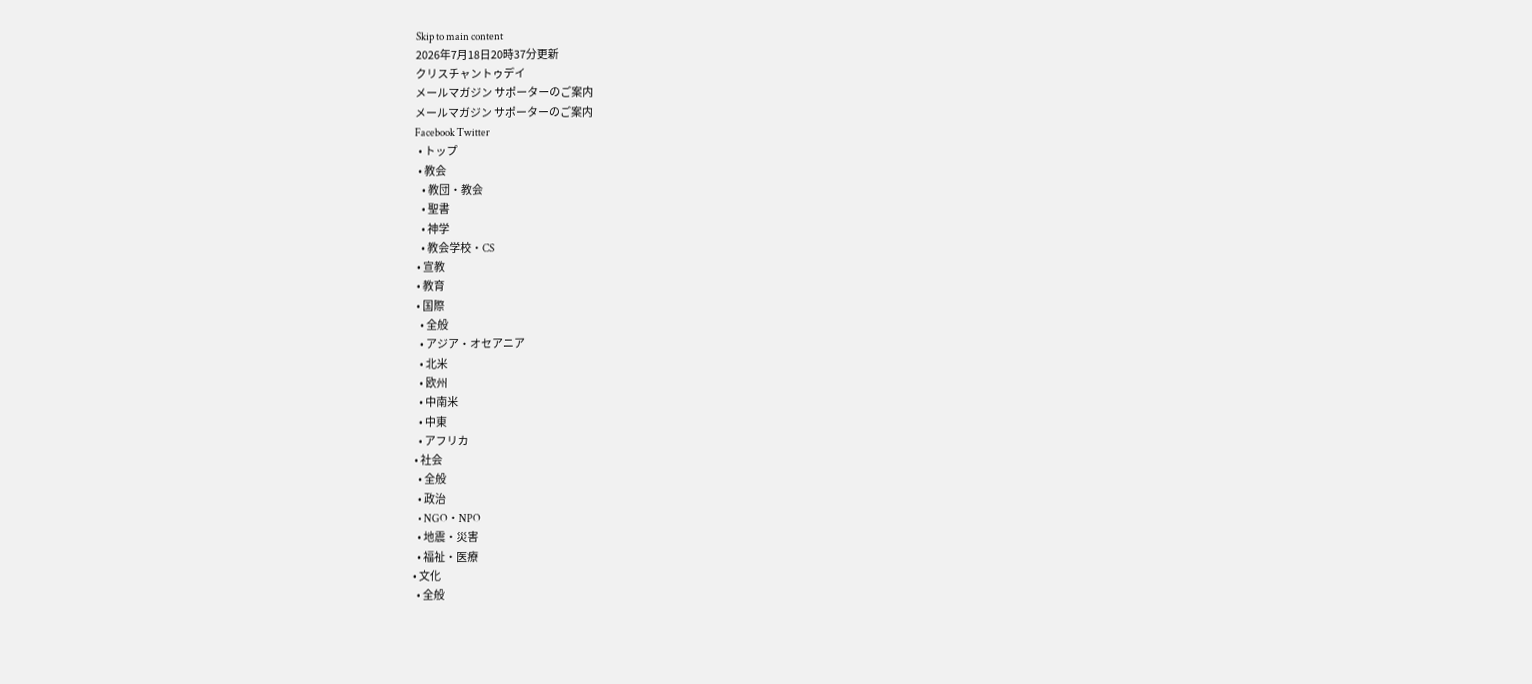Skip to main content
2026年7月18日20時37分更新
クリスチャントゥデイ
メールマガジン サポーターのご案内
メールマガジン サポーターのご案内
Facebook Twitter
  • トップ
  • 教会
    • 教団・教会
    • 聖書
    • 神学
    • 教会学校・CS
  • 宣教
  • 教育
  • 国際
    • 全般
    • アジア・オセアニア
    • 北米
    • 欧州
    • 中南米
    • 中東
    • アフリカ
  • 社会
    • 全般
    • 政治
    • NGO・NPO
    • 地震・災害
    • 福祉・医療
  • 文化
    • 全般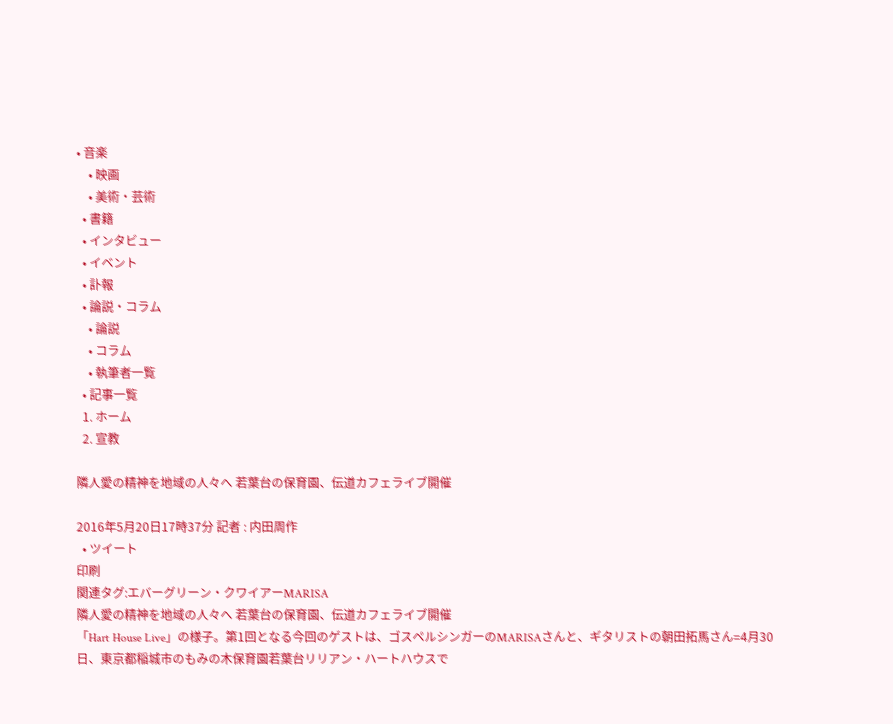• 音楽
    • 映画
    • 美術・芸術
  • 書籍
  • インタビュー
  • イベント
  • 訃報
  • 論説・コラム
    • 論説
    • コラム
    • 執筆者一覧
  • 記事一覧
  1. ホーム
  2. 宣教

隣人愛の精神を地域の人々へ 若葉台の保育園、伝道カフェライブ開催

2016年5月20日17時37分 記者 : 内田周作
  • ツイート
印刷
関連タグ:エバーグリーン・クワイアーMARISA
隣人愛の精神を地域の人々へ 若葉台の保育園、伝道カフェライブ開催
「Hart House Live」の様子。第1回となる今回のゲストは、ゴスペルシンガーのMARISAさんと、ギタリストの朝田拓馬さん=4月30日、東京都稲城市のもみの木保育園若葉台リリアン・ハートハウスで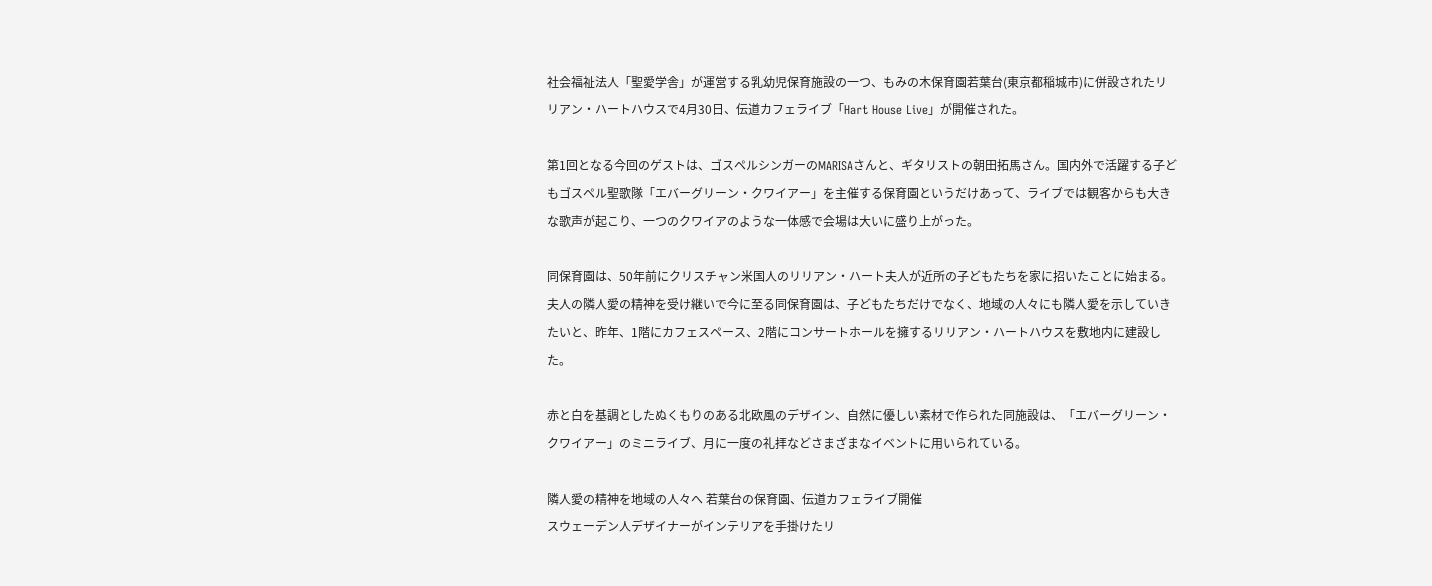社会福祉法人「聖愛学舎」が運営する乳幼児保育施設の一つ、もみの木保育園若葉台(東京都稲城市)に併設されたリリアン・ハートハウスで4月30日、伝道カフェライブ「Hart House Live」が開催された。

第1回となる今回のゲストは、ゴスペルシンガーのMARISAさんと、ギタリストの朝田拓馬さん。国内外で活躍する子どもゴスペル聖歌隊「エバーグリーン・クワイアー」を主催する保育園というだけあって、ライブでは観客からも大きな歌声が起こり、一つのクワイアのような一体感で会場は大いに盛り上がった。

同保育園は、50年前にクリスチャン米国人のリリアン・ハート夫人が近所の子どもたちを家に招いたことに始まる。夫人の隣人愛の精神を受け継いで今に至る同保育園は、子どもたちだけでなく、地域の人々にも隣人愛を示していきたいと、昨年、1階にカフェスペース、2階にコンサートホールを擁するリリアン・ハートハウスを敷地内に建設した。

赤と白を基調としたぬくもりのある北欧風のデザイン、自然に優しい素材で作られた同施設は、「エバーグリーン・クワイアー」のミニライブ、月に一度の礼拝などさまざまなイベントに用いられている。

隣人愛の精神を地域の人々へ 若葉台の保育園、伝道カフェライブ開催
スウェーデン人デザイナーがインテリアを手掛けたリ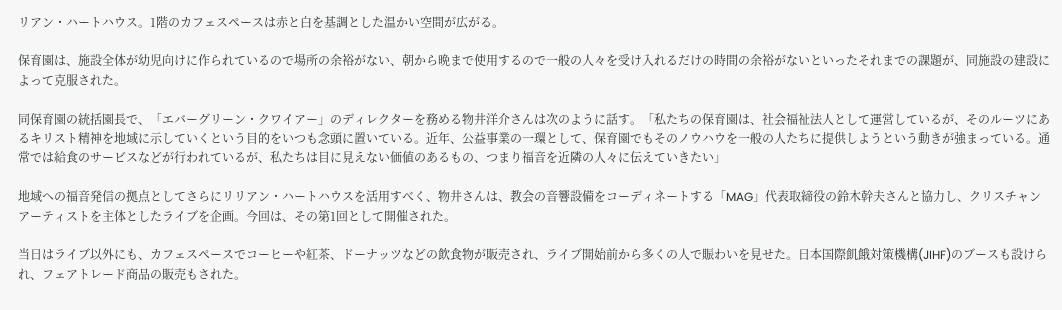リアン・ハートハウス。1階のカフェスペースは赤と白を基調とした温かい空間が広がる。

保育園は、施設全体が幼児向けに作られているので場所の余裕がない、朝から晩まで使用するので一般の人々を受け入れるだけの時間の余裕がないといったそれまでの課題が、同施設の建設によって克服された。

同保育園の統括園長で、「エバーグリーン・クワイアー」のディレクターを務める物井洋介さんは次のように話す。「私たちの保育園は、社会福祉法人として運営しているが、そのルーツにあるキリスト精神を地域に示していくという目的をいつも念頭に置いている。近年、公益事業の一環として、保育園でもそのノウハウを一般の人たちに提供しようという動きが強まっている。通常では給食のサービスなどが行われているが、私たちは目に見えない価値のあるもの、つまり福音を近隣の人々に伝えていきたい」

地域への福音発信の拠点としてさらにリリアン・ハートハウスを活用すべく、物井さんは、教会の音響設備をコーディネートする「MAG」代表取締役の鈴木幹夫さんと協力し、クリスチャンアーティストを主体としたライブを企画。今回は、その第1回として開催された。

当日はライブ以外にも、カフェスペースでコーヒーや紅茶、ドーナッツなどの飲食物が販売され、ライブ開始前から多くの人で賑わいを見せた。日本国際飢餓対策機構(JIHF)のブースも設けられ、フェアトレード商品の販売もされた。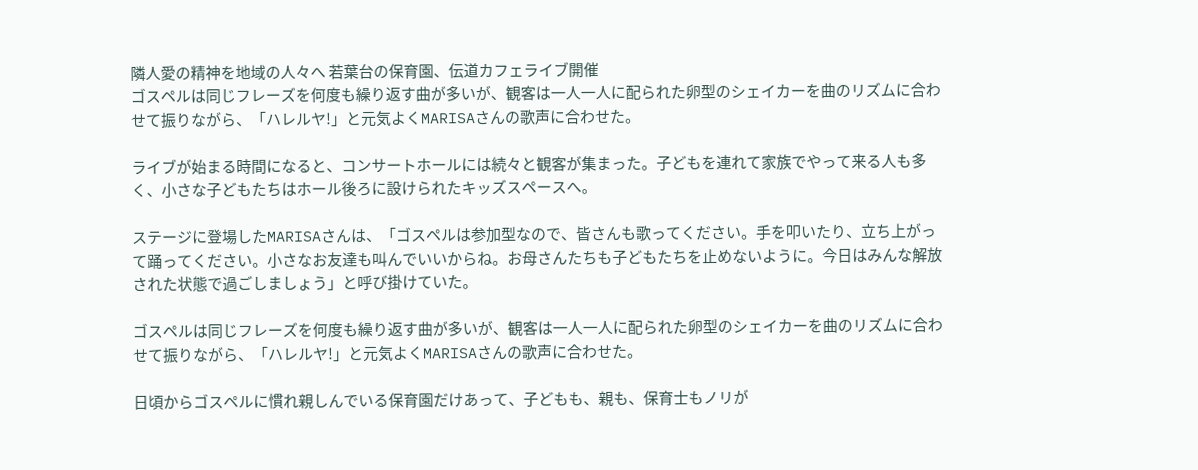隣人愛の精神を地域の人々へ 若葉台の保育園、伝道カフェライブ開催
ゴスペルは同じフレーズを何度も繰り返す曲が多いが、観客は一人一人に配られた卵型のシェイカーを曲のリズムに合わせて振りながら、「ハレルヤ!」と元気よくMARISAさんの歌声に合わせた。

ライブが始まる時間になると、コンサートホールには続々と観客が集まった。子どもを連れて家族でやって来る人も多く、小さな子どもたちはホール後ろに設けられたキッズスペースへ。

ステージに登場したMARISAさんは、「ゴスペルは参加型なので、皆さんも歌ってください。手を叩いたり、立ち上がって踊ってください。小さなお友達も叫んでいいからね。お母さんたちも子どもたちを止めないように。今日はみんな解放された状態で過ごしましょう」と呼び掛けていた。

ゴスペルは同じフレーズを何度も繰り返す曲が多いが、観客は一人一人に配られた卵型のシェイカーを曲のリズムに合わせて振りながら、「ハレルヤ!」と元気よくMARISAさんの歌声に合わせた。

日頃からゴスペルに慣れ親しんでいる保育園だけあって、子どもも、親も、保育士もノリが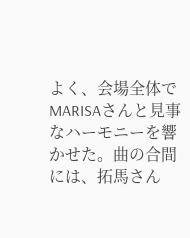よく、会場全体でMARISAさんと見事なハーモニーを響かせた。曲の合間には、拓馬さん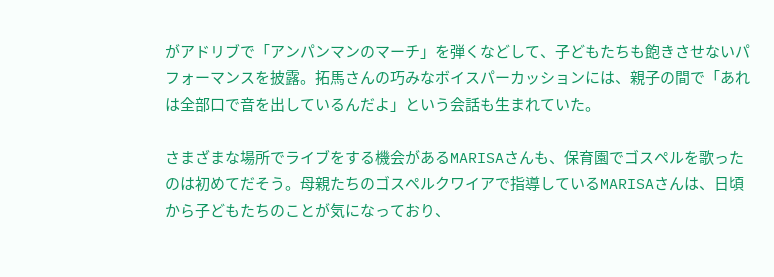がアドリブで「アンパンマンのマーチ」を弾くなどして、子どもたちも飽きさせないパフォーマンスを披露。拓馬さんの巧みなボイスパーカッションには、親子の間で「あれは全部口で音を出しているんだよ」という会話も生まれていた。

さまざまな場所でライブをする機会があるMARISAさんも、保育園でゴスペルを歌ったのは初めてだそう。母親たちのゴスペルクワイアで指導しているMARISAさんは、日頃から子どもたちのことが気になっており、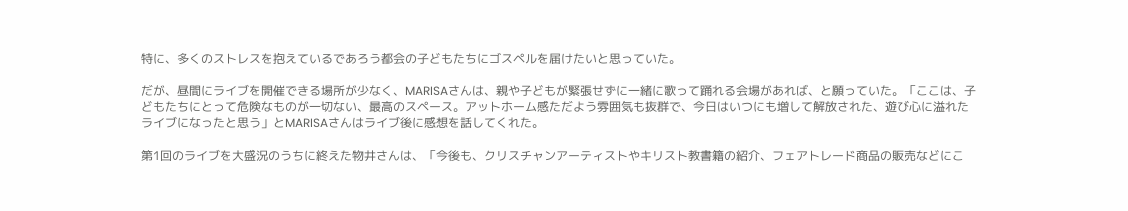特に、多くのストレスを抱えているであろう都会の子どもたちにゴスペルを届けたいと思っていた。

だが、昼間にライブを開催できる場所が少なく、MARISAさんは、親や子どもが緊張せずに一緒に歌って踊れる会場があれば、と願っていた。「ここは、子どもたちにとって危険なものが一切ない、最高のスペース。アットホーム感ただよう雰囲気も抜群で、今日はいつにも増して解放された、遊び心に溢れたライブになったと思う」とMARISAさんはライブ後に感想を話してくれた。

第1回のライブを大盛況のうちに終えた物井さんは、「今後も、クリスチャンアーティストやキリスト教書籍の紹介、フェアトレード商品の販売などにこ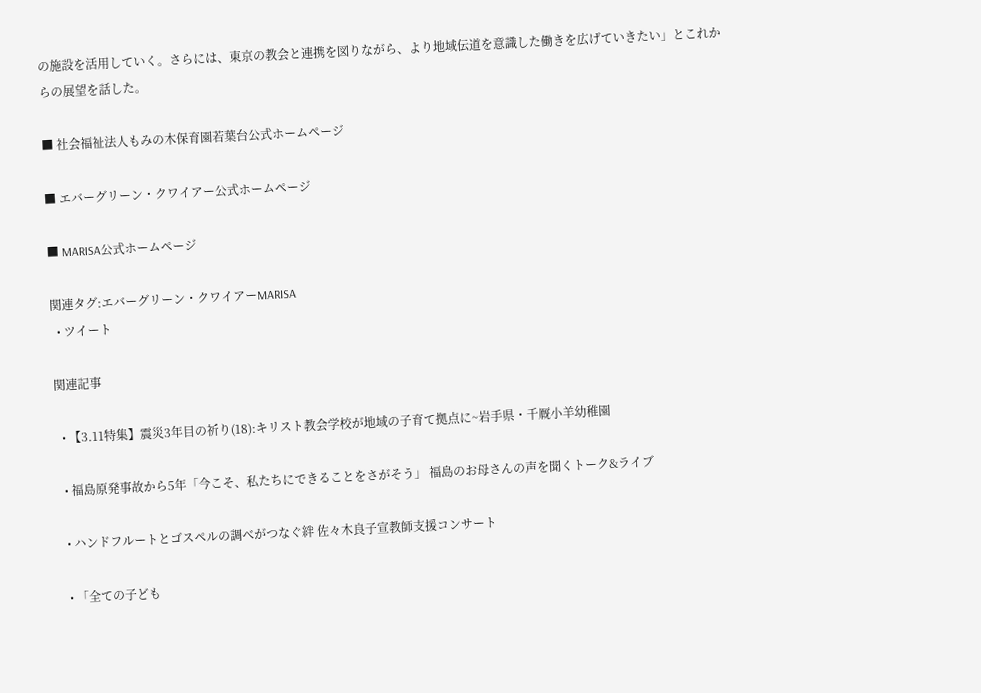の施設を活用していく。さらには、東京の教会と連携を図りながら、より地域伝道を意識した働きを広げていきたい」とこれからの展望を話した。

■ 社会福祉法人もみの木保育園若葉台公式ホームページ

■ エバーグリーン・クワイアー公式ホームページ

■ MARISA公式ホームページ

関連タグ:エバーグリーン・クワイアーMARISA
  • ツイート

関連記事

  • 【3.11特集】震災3年目の祈り(18):キリスト教会学校が地域の子育て拠点に~岩手県・千厩小羊幼稚園

  • 福島原発事故から5年「今こそ、私たちにできることをさがそう」 福島のお母さんの声を聞くトーク&ライブ

  • ハンドフルートとゴスペルの調べがつなぐ絆 佐々木良子宣教師支援コンサート

  • 「全ての子ども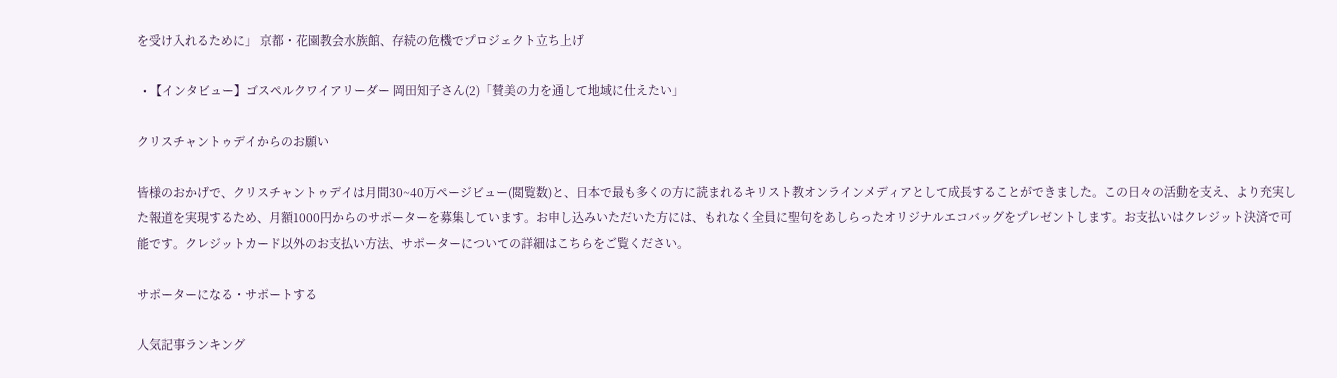を受け入れるために」 京都・花園教会水族館、存続の危機でプロジェクト立ち上げ

  • 【インタビュー】ゴスペルクワイアリーダー 岡田知子さん(2)「賛美の力を通して地域に仕えたい」

クリスチャントゥデイからのお願い

皆様のおかげで、クリスチャントゥデイは月間30~40万ページビュー(閲覧数)と、日本で最も多くの方に読まれるキリスト教オンラインメディアとして成長することができました。この日々の活動を支え、より充実した報道を実現するため、月額1000円からのサポーターを募集しています。お申し込みいただいた方には、もれなく全員に聖句をあしらったオリジナルエコバッグをプレゼントします。お支払いはクレジット決済で可能です。クレジットカード以外のお支払い方法、サポーターについての詳細はこちらをご覧ください。

サポーターになる・サポートする

人気記事ランキング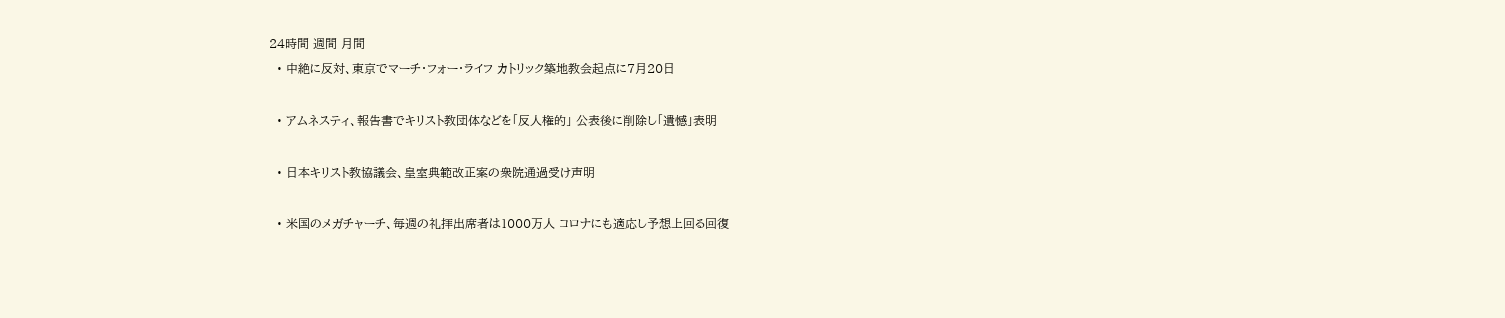24時間 週間 月間
  • 中絶に反対、東京でマーチ・フォー・ライフ カトリック築地教会起点に7月20日

  • アムネスティ、報告書でキリスト教団体などを「反人権的」 公表後に削除し「遺憾」表明

  • 日本キリスト教協議会、皇室典範改正案の衆院通過受け声明

  • 米国のメガチャーチ、毎週の礼拝出席者は1000万人 コロナにも適応し予想上回る回復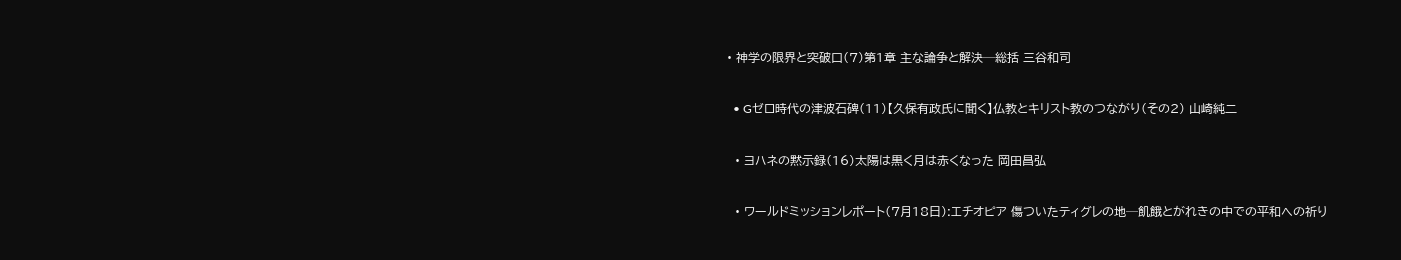• 神学の限界と突破口(7)第1章 主な論争と解決─総括 三谷和司

  • Gゼロ時代の津波石碑(11)【久保有政氏に聞く】仏教とキリスト教のつながり(その2) 山崎純二

  • ヨハネの黙示録(16)太陽は黒く月は赤くなった 岡田昌弘

  • ワールドミッションレポート(7月18日):エチオピア 傷ついたティグレの地─飢餓とがれきの中での平和への祈り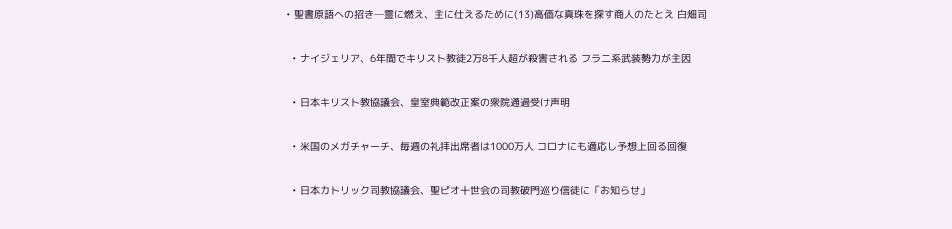• 聖書原語への招き─霊に燃え、主に仕えるために(13)高価な真珠を探す商人のたとえ 白畑司

  • ナイジェリア、6年間でキリスト教徒2万8千人超が殺害される フラニ系武装勢力が主因

  • 日本キリスト教協議会、皇室典範改正案の衆院通過受け声明

  • 米国のメガチャーチ、毎週の礼拝出席者は1000万人 コロナにも適応し予想上回る回復

  • 日本カトリック司教協議会、聖ピオ十世会の司教破門巡り信徒に「お知らせ」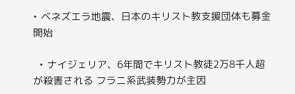• ベネズエラ地震、日本のキリスト教支援団体も募金開始

  • ナイジェリア、6年間でキリスト教徒2万8千人超が殺害される フラニ系武装勢力が主因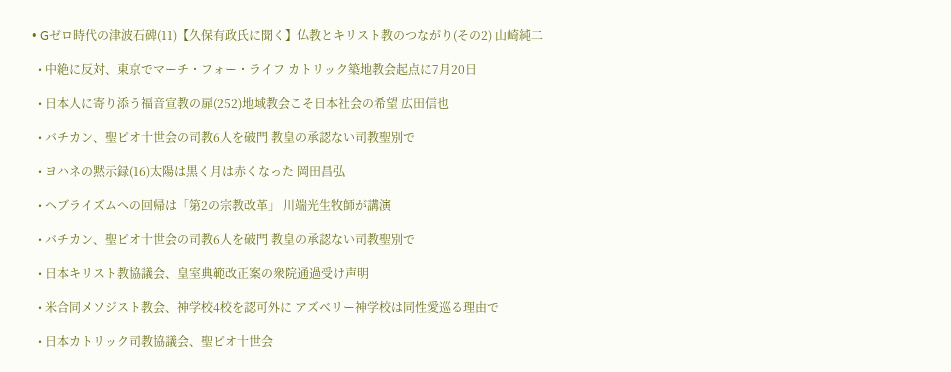• Gゼロ時代の津波石碑(11)【久保有政氏に聞く】仏教とキリスト教のつながり(その2) 山崎純二

  • 中絶に反対、東京でマーチ・フォー・ライフ カトリック築地教会起点に7月20日

  • 日本人に寄り添う福音宣教の扉(252)地域教会こそ日本社会の希望 広田信也

  • バチカン、聖ピオ十世会の司教6人を破門 教皇の承認ない司教聖別で

  • ヨハネの黙示録(16)太陽は黒く月は赤くなった 岡田昌弘

  • ヘブライズムへの回帰は「第2の宗教改革」 川端光生牧師が講演

  • バチカン、聖ピオ十世会の司教6人を破門 教皇の承認ない司教聖別で

  • 日本キリスト教協議会、皇室典範改正案の衆院通過受け声明

  • 米合同メソジスト教会、神学校4校を認可外に アズベリー神学校は同性愛巡る理由で

  • 日本カトリック司教協議会、聖ピオ十世会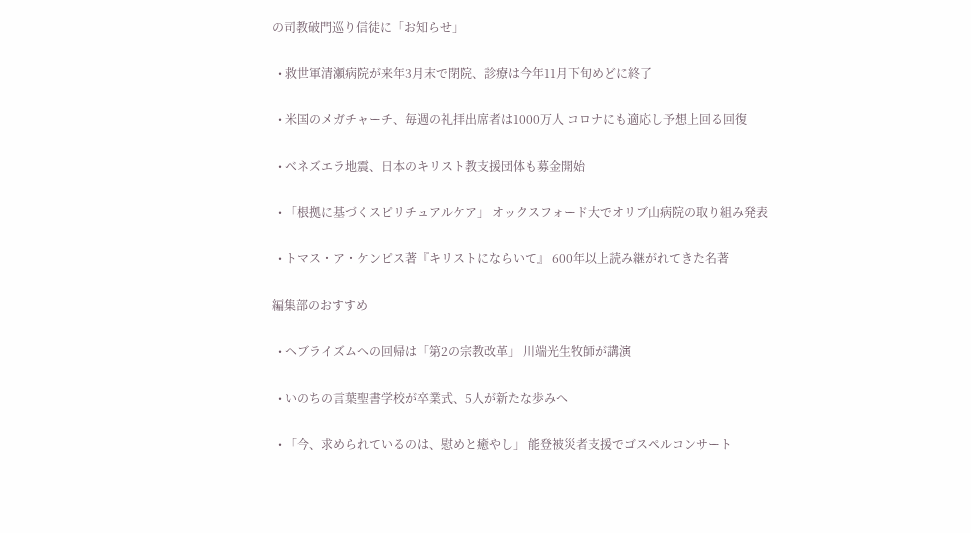の司教破門巡り信徒に「お知らせ」

  • 救世軍清瀬病院が来年3月末で閉院、診療は今年11月下旬めどに終了

  • 米国のメガチャーチ、毎週の礼拝出席者は1000万人 コロナにも適応し予想上回る回復

  • ベネズエラ地震、日本のキリスト教支援団体も募金開始

  • 「根拠に基づくスピリチュアルケア」 オックスフォード大でオリブ山病院の取り組み発表

  • トマス・ア・ケンピス著『キリストにならいて』 600年以上読み継がれてきた名著

編集部のおすすめ

  • ヘブライズムへの回帰は「第2の宗教改革」 川端光生牧師が講演

  • いのちの言葉聖書学校が卒業式、5人が新たな歩みへ

  • 「今、求められているのは、慰めと癒やし」 能登被災者支援でゴスペルコンサート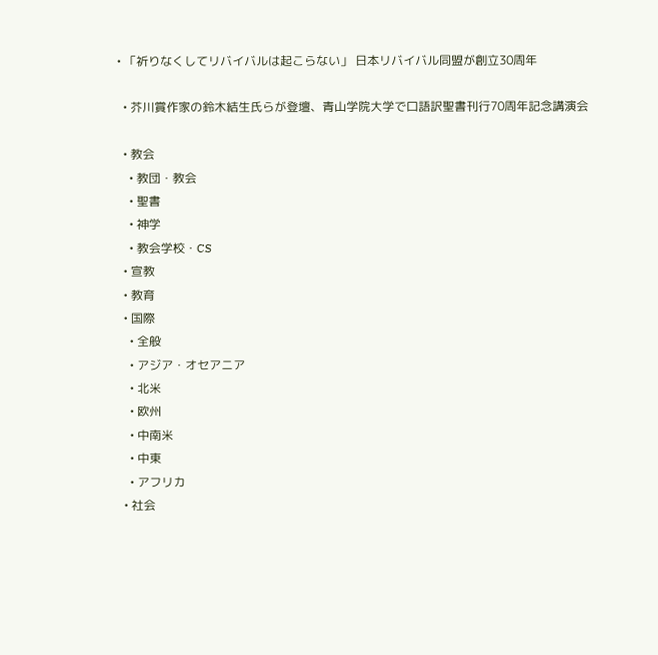• 「祈りなくしてリバイバルは起こらない」 日本リバイバル同盟が創立30周年

  • 芥川賞作家の鈴木結生氏らが登壇、青山学院大学で口語訳聖書刊行70周年記念講演会

  • 教会
    • 教団・教会
    • 聖書
    • 神学
    • 教会学校・CS
  • 宣教
  • 教育
  • 国際
    • 全般
    • アジア・オセアニア
    • 北米
    • 欧州
    • 中南米
    • 中東
    • アフリカ
  • 社会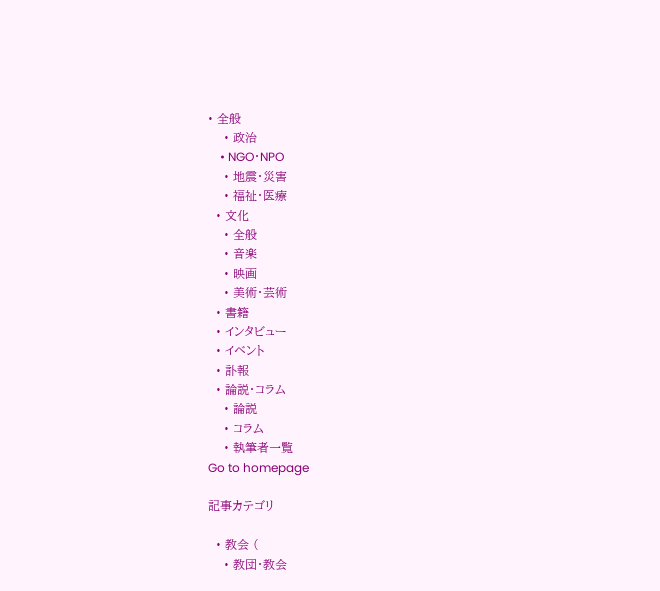• 全般
    • 政治
    • NGO・NPO
    • 地震・災害
    • 福祉・医療
  • 文化
    • 全般
    • 音楽
    • 映画
    • 美術・芸術
  • 書籍
  • インタビュー
  • イベント
  • 訃報
  • 論説・コラム
    • 論説
    • コラム
    • 執筆者一覧
Go to homepage

記事カテゴリ

  • 教会 (
    • 教団・教会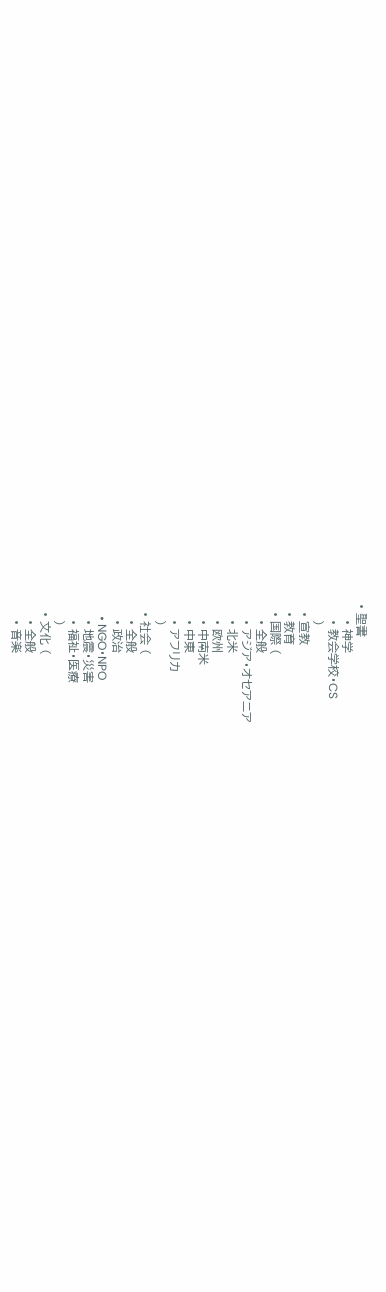• 聖書
    • 神学
    • 教会学校・CS
    )
  • 宣教
  • 教育
  • 国際 (
    • 全般
    • アジア・オセアニア
    • 北米
    • 欧州
    • 中南米
    • 中東
    • アフリカ
    )
  • 社会 (
    • 全般
    • 政治
    • NGO・NPO
    • 地震・災害
    • 福祉・医療
    )
  • 文化 (
    • 全般
    • 音楽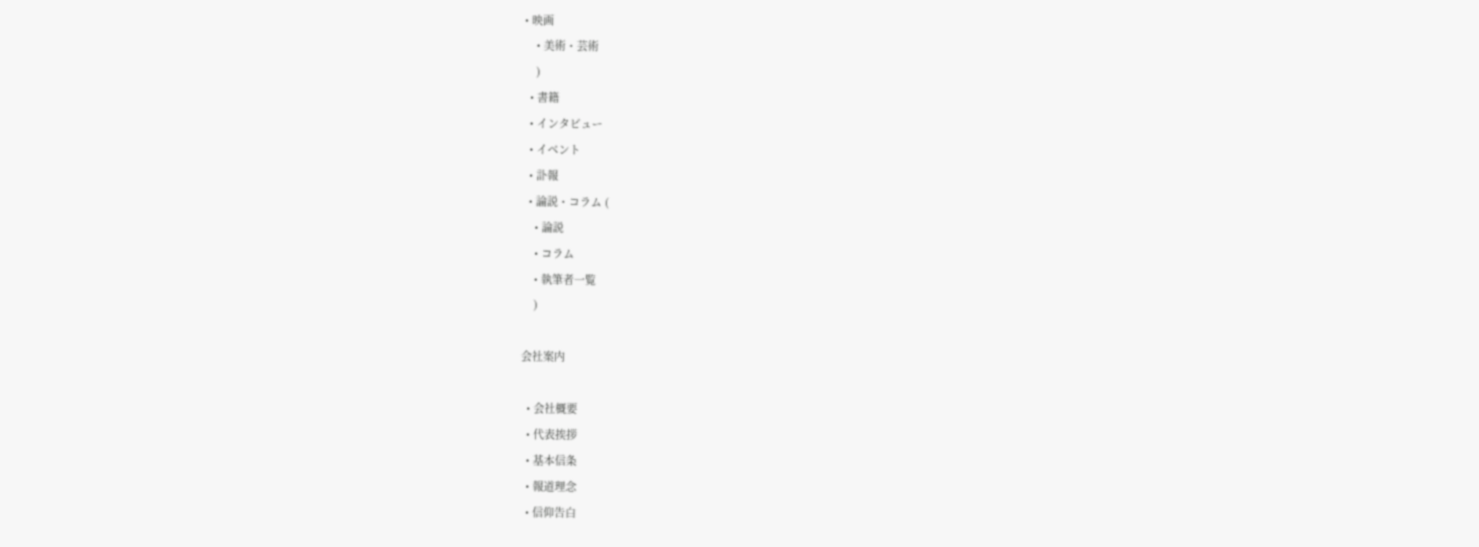• 映画
    • 美術・芸術
    )
  • 書籍
  • インタビュー
  • イベント
  • 訃報
  • 論説・コラム (
    • 論説
    • コラム
    • 執筆者一覧
    )

会社案内

  • 会社概要
  • 代表挨拶
  • 基本信条
  • 報道理念
  • 信仰告白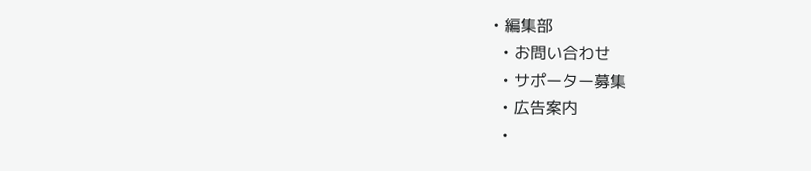• 編集部
  • お問い合わせ
  • サポーター募集
  • 広告案内
  •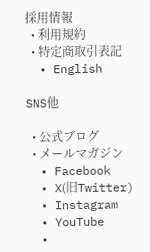採用情報
  • 利用規約
  • 特定商取引表記
  • English

SNS他

  • 公式ブログ
  • メールマガジン
  • Facebook
  • X(旧Twitter)
  • Instagram
  • YouTube
  •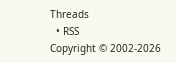Threads
  • RSS
Copyright © 2002-2026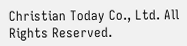Christian Today Co., Ltd. All Rights Reserved.